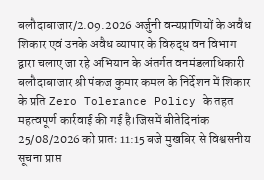बलौदाबाजार/2.09.2026 अर्जुनी वन्यप्राणियों के अवैध शिकार एवं उनके अवैध व्यापार के विरुद्ध वन विभाग द्वारा चलाए जा रहे अभियान के अंतर्गत वनमंडलाधिकारी बलौदाबाजार श्री पंकज कुमार कमल के निर्देशन में शिकार के प्रति Zero Tolerance Policy के तहत महत्वपूर्ण कार्रवाई की गई है।जिसमें बीतेदिनांक 25/08/2026 को प्रातः 11:15 बजे मुखबिर से विश्वसनीय सूचना प्राप्त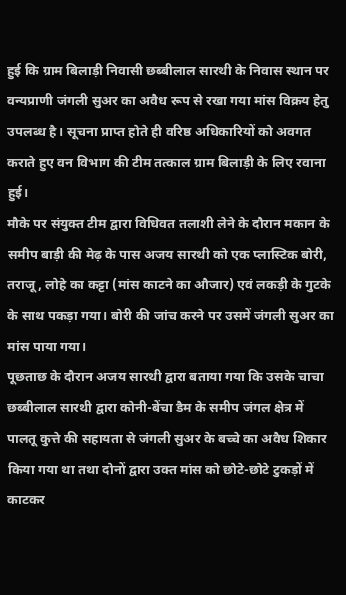हुई कि ग्राम बिलाड़ी निवासी छब्बीलाल सारथी के निवास स्थान पर वन्यप्राणी जंगली सुअर का अवैध रूप से रखा गया मांस विक्रय हेतु उपलब्ध है। सूचना प्राप्त होते ही वरिष्ठ अधिकारियों को अवगत कराते हुए वन विभाग की टीम तत्काल ग्राम बिलाड़ी के लिए रवाना हुई।
मौके पर संयुक्त टीम द्वारा विधिवत तलाशी लेने के दौरान मकान के समीप बाड़ी की मेढ़ के पास अजय सारथी को एक प्लास्टिक बोरी, तराजू, लोहे का कट्टा (मांस काटने का औजार) एवं लकड़ी के गुटके के साथ पकड़ा गया। बोरी की जांच करने पर उसमें जंगली सुअर का मांस पाया गया।
पूछताछ के दौरान अजय सारथी द्वारा बताया गया कि उसके चाचा छब्बीलाल सारथी द्वारा कोनी-बेंचा डैम के समीप जंगल क्षेत्र में पालतू कुत्ते की सहायता से जंगली सुअर के बच्चे का अवैध शिकार किया गया था तथा दोनों द्वारा उक्त मांस को छोटे-छोटे टुकड़ों में काटकर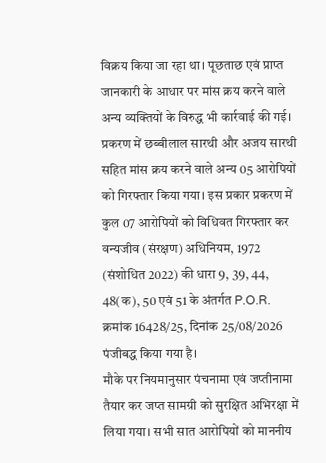विक्रय किया जा रहा था। पूछताछ एवं प्राप्त जानकारी के आधार पर मांस क्रय करने वाले अन्य व्यक्तियों के विरुद्ध भी कार्रवाई की गई।
प्रकरण में छब्बीलाल सारथी और अजय सारथी सहित मांस क्रय करने वाले अन्य 05 आरोपियों को गिरफ्तार किया गया। इस प्रकार प्रकरण में कुल 07 आरोपियों को विधिवत गिरफ्तार कर वन्यजीव (संरक्षण) अधिनियम, 1972 (संशोधित 2022) की धारा 9, 39, 44, 48(क), 50 एवं 51 के अंतर्गत P.O.R. क्रमांक 16428/25, दिनांक 25/08/2026 पंजीबद्ध किया गया है।
मौके पर नियमानुसार पंचनामा एवं जप्तीनामा तैयार कर जप्त सामग्री को सुरक्षित अभिरक्षा में लिया गया। सभी सात आरोपियों को माननीय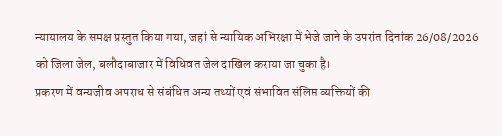न्यायालय के समक्ष प्रस्तुत किया गया, जहां से न्यायिक अभिरक्षा में भेजे जाने के उपरांत दिनांक 26/08/2026 को जिला जेल, बलौदाबाजार में विधिवत जेल दाखिल कराया जा चुका है।
प्रकरण में वन्यजीव अपराध से संबंधित अन्य तथ्यों एवं संभावित संलिप्त व्यक्तियों की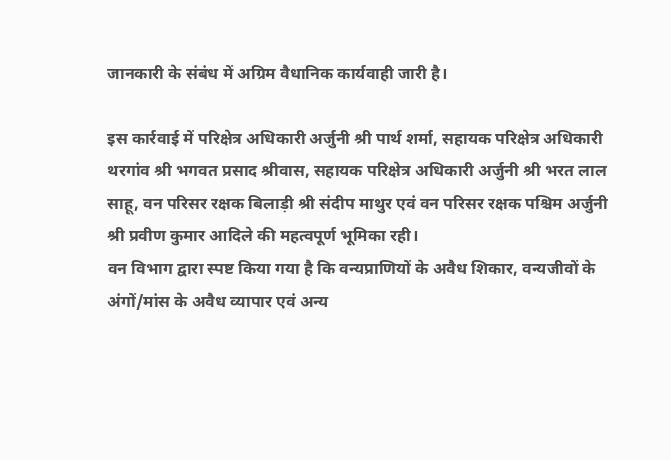जानकारी के संबंध में अग्रिम वैधानिक कार्यवाही जारी है।

इस कार्रवाई में परिक्षेत्र अधिकारी अर्जुनी श्री पार्थ शर्मा, सहायक परिक्षेत्र अधिकारी थरगांव श्री भगवत प्रसाद श्रीवास, सहायक परिक्षेत्र अधिकारी अर्जुनी श्री भरत लाल साहू, वन परिसर रक्षक बिलाड़ी श्री संदीप माथुर एवं वन परिसर रक्षक पश्चिम अर्जुनी श्री प्रवीण कुमार आदिले की महत्वपूर्ण भूमिका रही।
वन विभाग द्वारा स्पष्ट किया गया है कि वन्यप्राणियों के अवैध शिकार, वन्यजीवों के अंगों/मांस के अवैध व्यापार एवं अन्य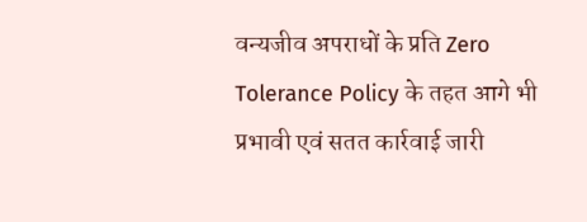वन्यजीव अपराधों के प्रति Zero Tolerance Policy के तहत आगे भी प्रभावी एवं सतत कार्रवाई जारी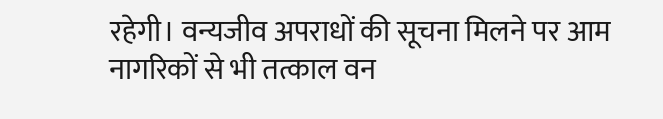रहेगी। वन्यजीव अपराधों की सूचना मिलने पर आम नागरिकों से भी तत्काल वन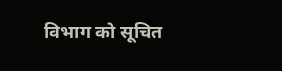विभाग को सूचित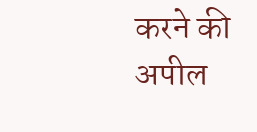करने की अपील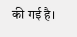की गई है।